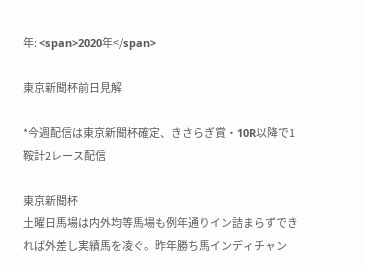年: <span>2020年</span>

東京新聞杯前日見解

*今週配信は東京新聞杯確定、きさらぎ賞・10R以降で1鞍計2レース配信

東京新聞杯
土曜日馬場は内外均等馬場も例年通りイン詰まらずできれば外差し実績馬を凌ぐ。昨年勝ち馬インディチャン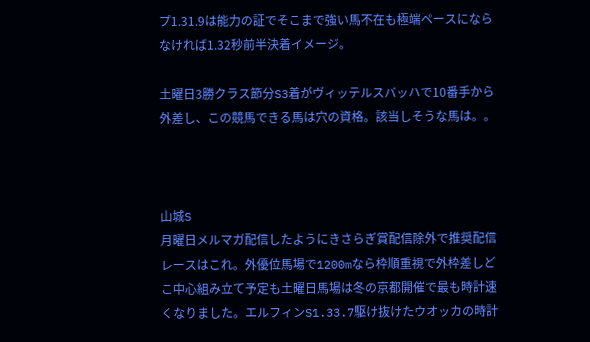プ1.31.9は能力の証でそこまで強い馬不在も極端ペースにならなければ1.32秒前半決着イメージ。

土曜日3勝クラス節分S3着がヴィッテルスバッハで10番手から外差し、この競馬できる馬は穴の資格。該当しそうな馬は。。



山城S
月曜日メルマガ配信したようにきさらぎ賞配信除外で推奨配信レースはこれ。外優位馬場で1200mなら枠順重視で外枠差しどこ中心組み立て予定も土曜日馬場は冬の京都開催で最も時計速くなりました。エルフィンS1.33.7駆け抜けたウオッカの時計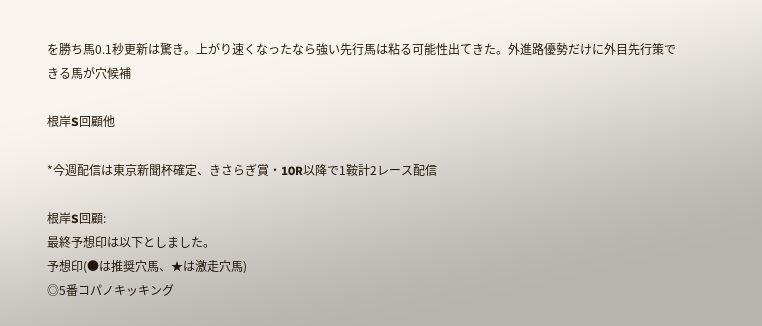を勝ち馬0.1秒更新は驚き。上がり速くなったなら強い先行馬は粘る可能性出てきた。外進路優勢だけに外目先行策できる馬が穴候補

根岸S回顧他

*今週配信は東京新聞杯確定、きさらぎ賞・10R以降で1鞍計2レース配信

根岸S回顧:
最終予想印は以下としました。
予想印(●は推奨穴馬、★は激走穴馬)
◎5番コパノキッキング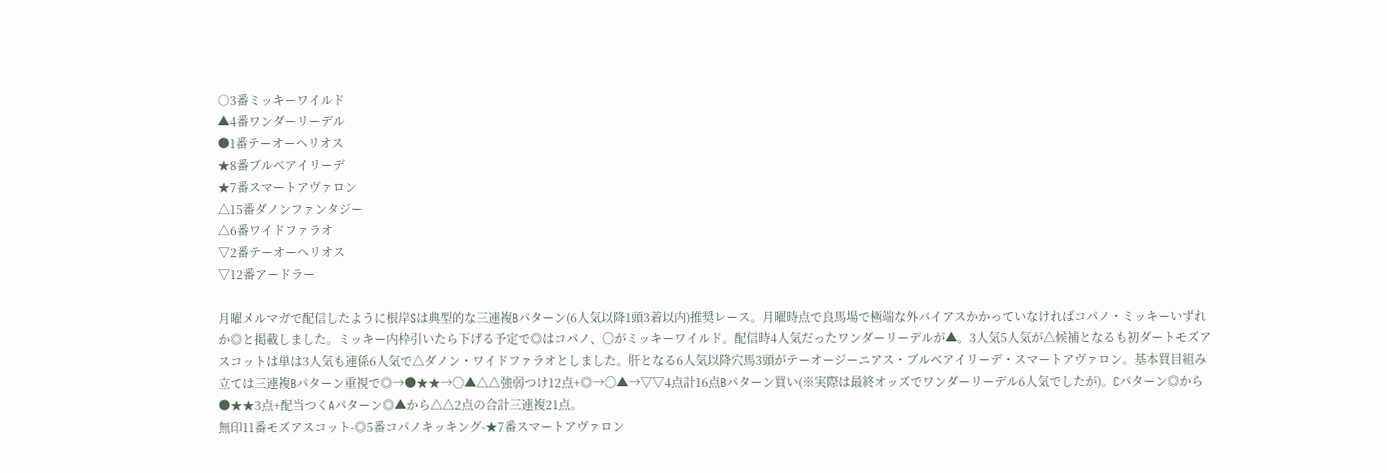○3番ミッキーワイルド
▲4番ワンダーリーデル
●1番テーオーヘリオス
★8番ブルベアイリーデ
★7番スマートアヴァロン
△15番ダノンファンタジー
△6番ワイドファラオ
▽2番テーオーヘリオス
▽12番アードラー

月曜メルマガで配信したように根岸Sは典型的な三連複Bパターン(6人気以降1頭3着以内)推奨レース。月曜時点で良馬場で極端な外バイアスかかっていなければコパノ・ミッキーいずれか◎と掲載しました。ミッキー内枠引いたら下げる予定で◎はコパノ、〇がミッキーワイルド。配信時4人気だったワンダーリーデルが▲。3人気5人気が△候補となるも初ダートモズアスコットは単は3人気も連係6人気で△ダノン・ワイドファラオとしました。肝となる6人気以降穴馬3頭がテーオージーニアス・ブルベアイリーデ・スマートアヴァロン。基本買目組み立ては三連複Bパターン重視で◎→●★★→〇▲△△強弱つけ12点+◎→〇▲→▽▽4点計16点Bパターン買い(※実際は最終オッズでワンダーリーデル6人気でしたが)。Cパターン◎から●★★3点+配当つくAパターン◎▲から△△2点の合計三連複21点。
無印11番モズアスコット-◎5番コパノキッキング-★7番スマートアヴァロン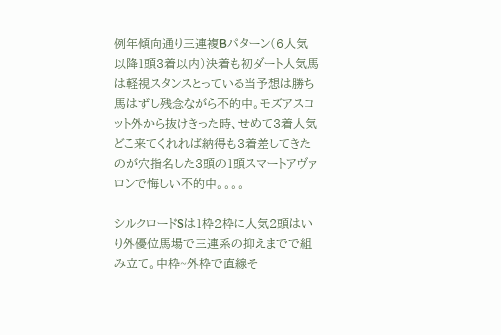例年傾向通り三連複Bパターン(6人気以降1頭3着以内)決着も初ダート人気馬は軽視スタンスとっている当予想は勝ち馬はずし残念ながら不的中。モズアスコット外から抜けきった時、せめて3着人気どこ来てくれれば納得も3着差してきたのが穴指名した3頭の1頭スマートアヴァロンで悔しい不的中。。。。

シルクロードSは1枠2枠に人気2頭はいり外優位馬場で三連系の抑えまでで組み立て。中枠~外枠で直線そ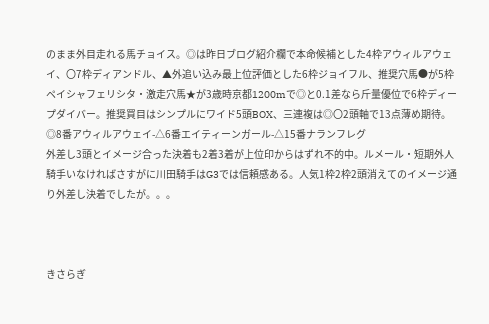のまま外目走れる馬チョイス。◎は昨日ブログ紹介欄で本命候補とした4枠アウィルアウェイ、〇7枠ディアンドル、▲外追い込み最上位評価とした6枠ジョイフル、推奨穴馬●が5枠ペイシャフェリシタ・激走穴馬★が3歳時京都1200mで◎と0.1差なら斤量優位で6枠ディープダイバー。推奨買目はシンプルにワイド5頭BOX、三連複は◎〇2頭軸で13点薄め期待。
◎8番アウィルアウェイ-△6番エイティーンガール-△15番ナランフレグ
外差し3頭とイメージ合った決着も2着3着が上位印からはずれ不的中。ルメール・短期外人騎手いなければさすがに川田騎手はG3では信頼感ある。人気1枠2枠2頭消えてのイメージ通り外差し決着でしたが。。。



きさらぎ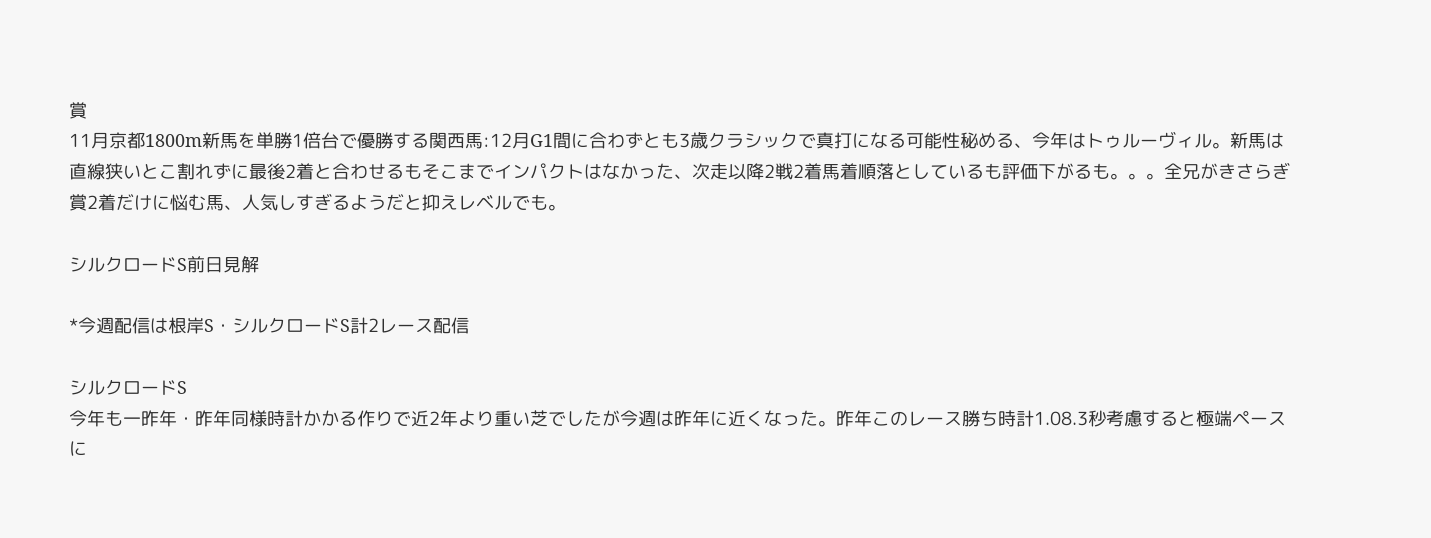賞
11月京都1800m新馬を単勝1倍台で優勝する関西馬:12月G1間に合わずとも3歳クラシックで真打になる可能性秘める、今年はトゥルーヴィル。新馬は直線狭いとこ割れずに最後2着と合わせるもそこまでインパクトはなかった、次走以降2戦2着馬着順落としているも評価下がるも。。。全兄がきさらぎ賞2着だけに悩む馬、人気しすぎるようだと抑えレベルでも。

シルクロードS前日見解

*今週配信は根岸S・シルクロードS計2レース配信

シルクロードS
今年も一昨年・昨年同様時計かかる作りで近2年より重い芝でしたが今週は昨年に近くなった。昨年このレース勝ち時計1.08.3秒考慮すると極端ペースに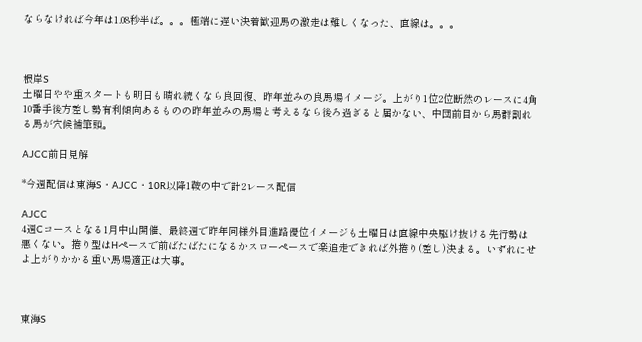ならなければ今年は1.08秒半ば。。。極端に遅い決着歓迎馬の激走は難しくなった、直線は。。。



根岸S
土曜日やや重スタートも明日も晴れ続くなら良回復、昨年並みの良馬場イメージ。上がり1位2位断然のレースに4角10番手後方差し勢有利傾向あるものの昨年並みの馬場と考えるなら後ろ過ぎると届かない、中団前目から馬群割れる馬が穴候補筆頭。

AJCC前日見解

*今週配信は東海S・AJCC・10R以降1鞍の中で計2レース配信

AJCC
4週Cコースとなる1月中山開催、最終週で昨年同様外目進路優位イメージも土曜日は直線中央駆け抜ける先行勢は悪くない。捲り型はHペースで前ばたばたになるかスローペースで楽追走できれば外捲り(差し)決まる。いずれにせよ上がりかかる重い馬場適正は大事。



東海S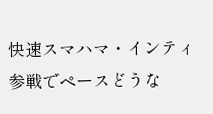快速スマハマ・インティ参戦でペースどうな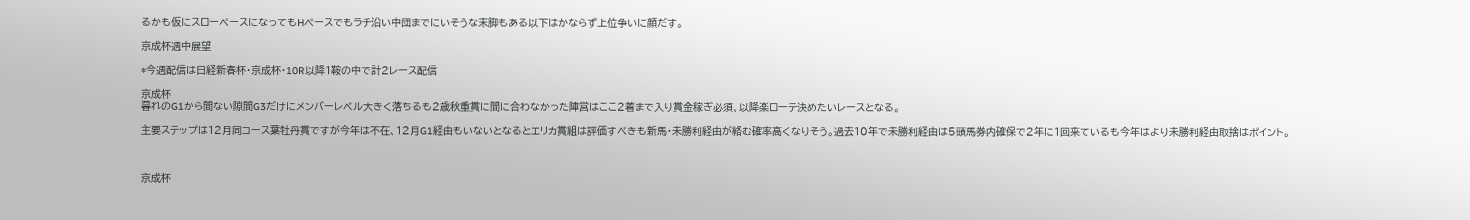るかも仮にスローペースになってもHペースでもラチ沿い中団までにいそうな末脚もある以下はかならず上位争いに顔だす。

京成杯週中展望

*今週配信は日経新春杯・京成杯・10R以降1鞍の中で計2レース配信

京成杯
暮れのG1から間ない隙間G3だけにメンバーレベル大きく落ちるも2歳秋重賞に間に合わなかった陣営はここ2着まで入り賞金稼ぎ必須、以降楽ローテ決めたいレースとなる。

主要ステップは12月同コース葉牡丹賞ですが今年は不在、12月G1経由もいないとなるとエリカ賞組は評価すべきも新馬・未勝利経由が絡む確率高くなりそう。過去10年で未勝利経由は5頭馬券内確保で2年に1回来ているも今年はより未勝利経由取捨はポイント。



京成杯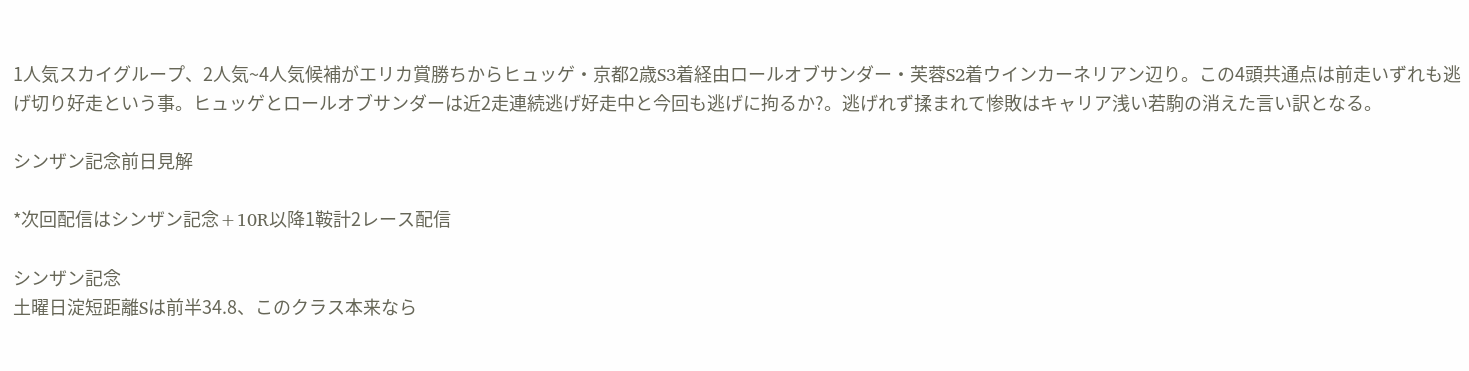1人気スカイグループ、2人気~4人気候補がエリカ賞勝ちからヒュッゲ・京都2歳S3着経由ロールオブサンダー・芙蓉S2着ウインカーネリアン辺り。この4頭共通点は前走いずれも逃げ切り好走という事。ヒュッゲとロールオブサンダーは近2走連続逃げ好走中と今回も逃げに拘るか?。逃げれず揉まれて惨敗はキャリア浅い若駒の消えた言い訳となる。

シンザン記念前日見解

*次回配信はシンザン記念+10R以降1鞍計2レース配信

シンザン記念
土曜日淀短距離Sは前半34.8、このクラス本来なら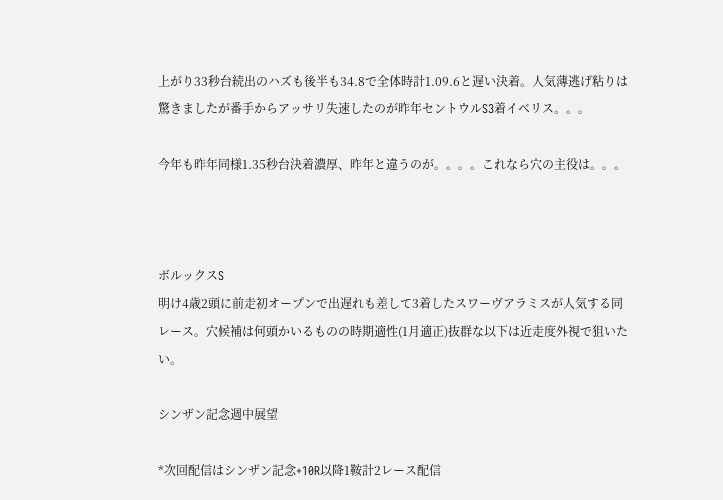上がり33秒台続出のハズも後半も34.8で全体時計1.09.6と遅い決着。人気薄逃げ粘りは驚きましたが番手からアッサリ失速したのが昨年セントウルS3着イベリス。。。

今年も昨年同様1.35秒台決着濃厚、昨年と違うのが。。。。これなら穴の主役は。。。



ボルックスS
明け4歳2頭に前走初オープンで出遅れも差して3着したスワーヴアラミスが人気する同レース。穴候補は何頭かいるものの時期適性(1月適正)抜群な以下は近走度外視で狙いたい。

シンザン記念週中展望

*次回配信はシンザン記念+10R以降1鞍計2レース配信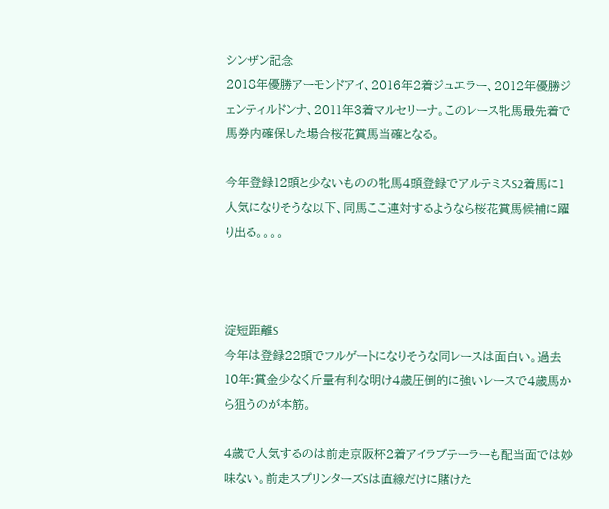シンザン記念
2018年優勝アーモンドアイ、2016年2着ジュエラー、2012年優勝ジェンティルドンナ、2011年3着マルセリーナ。このレース牝馬最先着で馬券内確保した場合桜花賞馬当確となる。

今年登録12頭と少ないものの牝馬4頭登録でアルテミスS2着馬に1人気になりそうな以下、同馬ここ連対するようなら桜花賞馬候補に躍り出る。。。。



淀短距離S
今年は登録22頭でフルゲートになりそうな同レースは面白い。過去10年:賞金少なく斤量有利な明け4歳圧倒的に強いレースで4歳馬から狙うのが本筋。

4歳で人気するのは前走京阪杯2着アイラブテーラーも配当面では妙味ない。前走スプリンターズSは直線だけに賭けた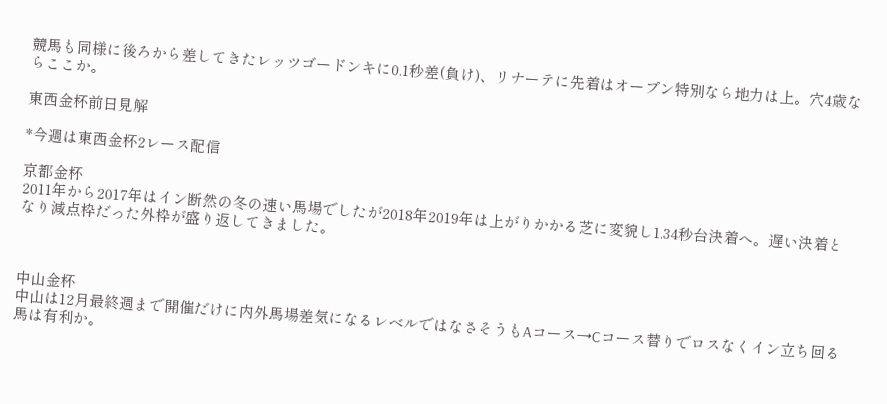競馬も同様に後ろから差してきたレッツゴードンキに0.1秒差(負け)、リナーテに先着はオープン特別なら地力は上。穴4歳ならここか。

東西金杯前日見解

*今週は東西金杯2レース配信

京都金杯
2011年から2017年はイン断然の冬の速い馬場でしたが2018年2019年は上がりかかる芝に変貌し1.34秒台決着へ。遅い決着となり減点枠だった外枠が盛り返してきました。



中山金杯
中山は12月最終週まで開催だけに内外馬場差気になるレベルではなさそうもAコース→Cコース替りでロスなくイン立ち回る馬は有利か。